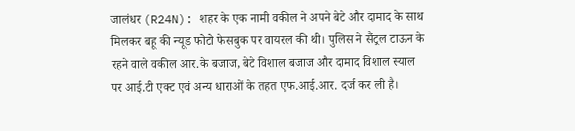जालंधर (R24N): शहर के एक नामी वकील ने अपने बेटे और दामाद के साथ मिलकर बहू की न्यूड फोटो फेसबुक पर वायरल की थी। पुलिस ने सैंट्रल टाऊन के रहने वाले वकील आर.के बजाज, बेटे विशाल बजाज और दामाद विशाल स्याल पर आई.टी एक्ट एवं अन्य धाराओं के तहत एफ.आई.आर. दर्ज कर ली है।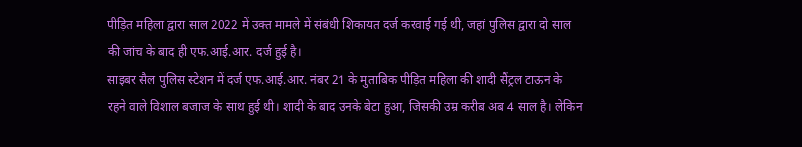पीड़ित महिला द्वारा साल 2022 में उक्त मामले में संबंधी शिकायत दर्ज करवाई गई थी, जहां पुलिस द्वारा दो साल की जांच के बाद ही एफ.आई.आर. दर्ज हुई है।
साइबर सैल पुलिस स्टेशन में दर्ज एफ.आई.आर. नंबर 21 के मुताबिक पीड़ित महिला की शादी सैंट्रल टाऊन के रहने वाले विशाल बजाज के साथ हुई थी। शादी के बाद उनके बेटा हुआ, जिसकी उम्र करीब अब 4 साल है। लेकिन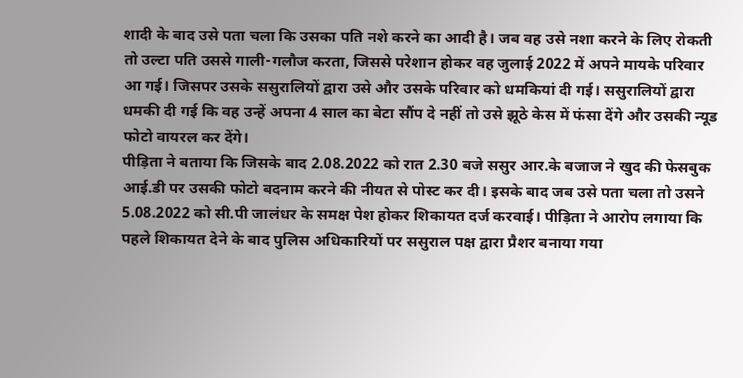शादी के बाद उसे पता चला कि उसका पति नशे करने का आदी है। जब वह उसे नशा करने के लिए रोकती तो उल्टा पति उससे गाली-गलौज करता, जिससे परेशान होकर वह जुलाई 2022 में अपने मायके परिवार आ गई। जिसपर उसके ससुरालियों द्वारा उसे और उसके परिवार को धमकियां दी गई। ससुरालियों द्वारा धमकी दी गई कि वह उन्हें अपना 4 साल का बेटा सौंप दे नहीं तो उसे झूठे केस में फंसा देंगे और उसकी न्यूड फोटो वायरल कर देंगे।
पीड़िता ने बताया कि जिसके बाद 2.08.2022 को रात 2.30 बजे ससुर आर.के बजाज ने खुद की फेसबुक आई.डी पर उसकी फोटो बदनाम करने की नीयत से पोस्ट कर दी। इसके बाद जब उसे पता चला तो उसने 5.08.2022 को सी.पी जालंधर के समक्ष पेश होकर शिकायत दर्ज करवाई। पीड़िता ने आरोप लगाया कि पहले शिकायत देने के बाद पुलिस अधिकारियों पर ससुराल पक्ष द्वारा प्रैशर बनाया गया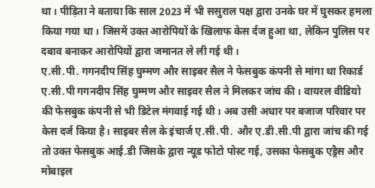था। पीड़िता ने बताया कि साल 2023 में भी ससुराल पक्ष द्वारा उनके घर में घुसकर हमला किया गया था। जिसमें उक्त आरोपियों के खिलाफ केस र्दज हुआ था, लेकिन पुलिस पर दबाव बनाकर आरोपियों द्वारा जमानत ले ली गई थी।
ए.सी.पी. गगनदीप सिंह घुम्मण और साइबर सैल ने फेसबुक कंपनी से मांगा था रिकार्ड
ए.सी.पी गगनदीप सिंह घुम्मण और साइवर सैल ने मिलकर जांच की। वायरल वीडियो की फेसबुक कंपनी से भी डिटेल मंगवाई गई थी। अब उसी अधार पर बजाज परिवार पर केस दर्ज किया है। साइबर सैल के इंचार्ज ए.सी.पी. और ए.डी.सी.पी द्वारा जांच की गई तो उक्त फेसबुक आई.डी जिसके द्वारा न्यूड फोटो पोस्ट गई, उसका फेसबुक एड्रैस और मोबाइल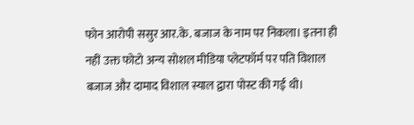फोन आरोपी ससुर आर.के. बजाज के नाम पर निकला। इतना ही नहीं उक्त फोटो अन्य सोशल मीडिया प्लेटफॉर्म पर पति विशाल बजाज और दामाद विशाल स्याल द्वारा पोस्ट की गई थी।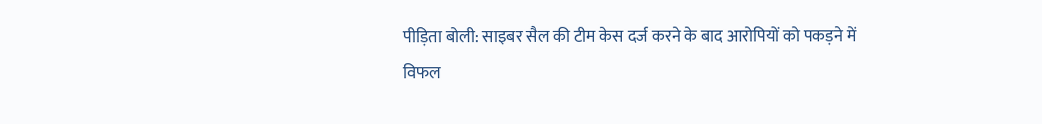पीड़िता बोली: साइबर सैल की टीम केस दर्ज करने के बाद आरोपियों को पकड़ने में विफल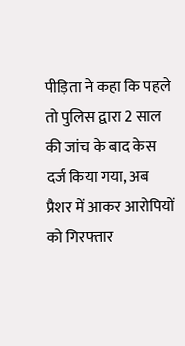पीड़िता ने कहा कि पहले तो पुलिस द्वारा 2 साल की जांच के बाद केस दर्ज किया गया, अब प्रैशर में आकर आरोपियों को गिरफ्तार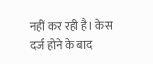नहीं कर रही है। केस दर्ज होने के बाद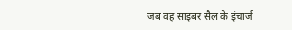जब वह साइबर सैल के इंचार्ज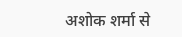अशोक शर्मा से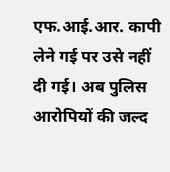एफ.आई.आर. कापी लेने गई पर उसे नहीं दी गई। अब पुलिस आरोपियों की जल्द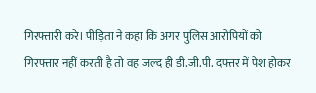गिरफ्तारी करे। पीड़िता ने कहा कि अगर पुलिस आरोपियों को गिरफ्तार नहीं करती है तो वह जल्द ही डी.जी.पी. दफ्तर में पेश होकर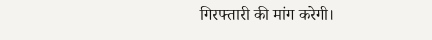गिरफ्तारी की मांग करेगी।